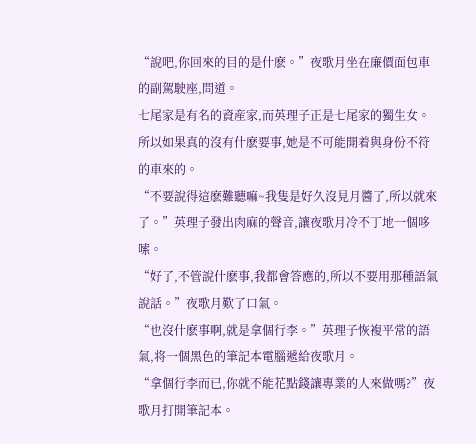“說吧,你回來的目的是什麽。”夜歌月坐在廉價面包車的副駕駛座,問道。
七尾家是有名的資産家,而英理子正是七尾家的獨生女。所以如果真的沒有什麽要事,她是不可能開着與身份不符的車來的。
“不要說得這麽難聽嘛~我隻是好久沒見月醬了,所以就來了。”英理子發出肉麻的聲音,讓夜歌月冷不丁地一個哆嗦。
“好了,不管說什麽事,我都會答應的,所以不要用那種語氣說話。”夜歌月歎了口氣。
“也沒什麽事啊,就是拿個行李。”英理子恢複平常的語氣,将一個黑色的筆記本電腦遞給夜歌月。
“拿個行李而已,你就不能花點錢讓專業的人來做嗎?”夜歌月打開筆記本。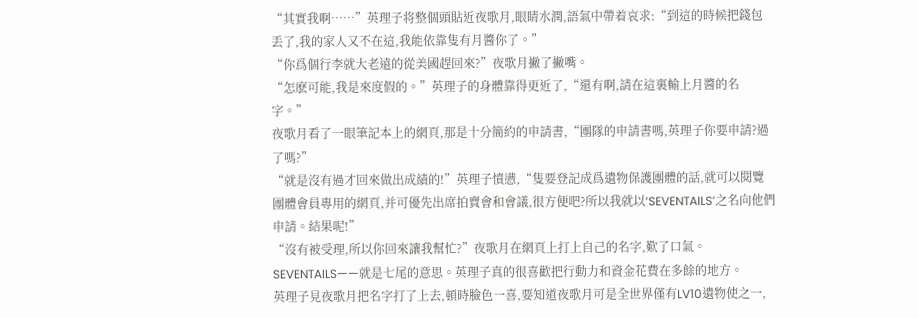“其實我啊……”英理子将整個頭貼近夜歌月,眼睛水潤,語氣中帶着哀求:“到這的時候把錢包丢了,我的家人又不在這,我能依靠隻有月醬你了。”
“你爲個行李就大老遠的從美國趕回來?”夜歌月撇了撇嘴。
“怎麽可能,我是來度假的。”英理子的身體靠得更近了,“還有啊,請在這裏輸上月醬的名字。”
夜歌月看了一眼筆記本上的網頁,那是十分簡約的申請書,“團隊的申請書嗎,英理子你要申請?過了嗎?”
“就是沒有過才回來做出成績的!”英理子憤懑,“隻要登記成爲遺物保護團體的話,就可以閱覽團體會員專用的網頁,并可優先出席拍賣會和會議,很方便吧?所以我就以‘SEVENTAILS’之名向他們申請。結果呢!”
“沒有被受理,所以你回來讓我幫忙?”夜歌月在網頁上打上自己的名字,歎了口氣。
SEVENTAILS——就是七尾的意思。英理子真的很喜歡把行動力和資金花費在多餘的地方。
英理子見夜歌月把名字打了上去,頓時臉色一喜,要知道夜歌月可是全世界僅有LV10遺物使之一,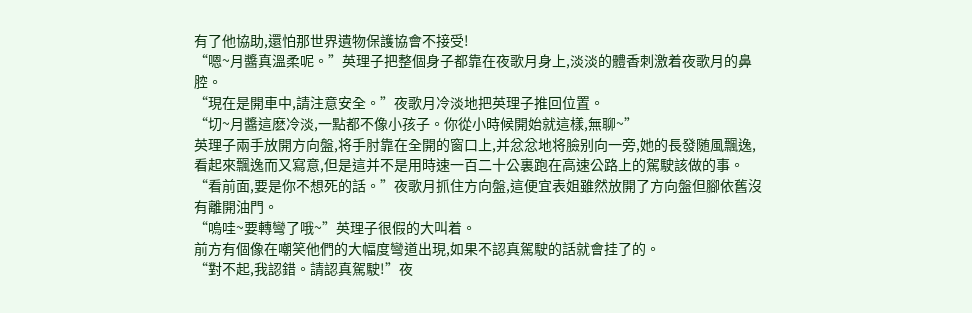有了他協助,還怕那世界遺物保護協會不接受!
“嗯~月醬真溫柔呢。”英理子把整個身子都靠在夜歌月身上,淡淡的體香刺激着夜歌月的鼻腔。
“現在是開車中,請注意安全。”夜歌月冷淡地把英理子推回位置。
“切~月醬這麽冷淡,一點都不像小孩子。你從小時候開始就這樣,無聊~”
英理子兩手放開方向盤,将手肘靠在全開的窗口上,并忿忿地将臉别向一旁,她的長發随風飄逸,看起來飄逸而又寫意,但是這并不是用時速一百二十公裏跑在高速公路上的駕駛該做的事。
“看前面,要是你不想死的話。”夜歌月抓住方向盤,這便宜表姐雖然放開了方向盤但腳依舊沒有離開油門。
“嗚哇~要轉彎了哦~”英理子很假的大叫着。
前方有個像在嘲笑他們的大幅度彎道出現,如果不認真駕駛的話就會挂了的。
“對不起,我認錯。請認真駕駛!”夜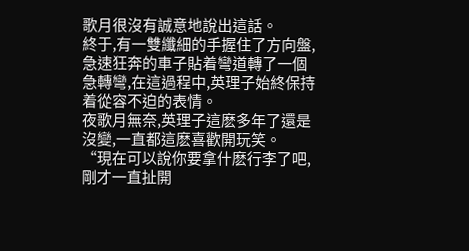歌月很沒有誠意地說出這話。
終于,有一雙纖細的手握住了方向盤,急速狂奔的車子貼着彎道轉了一個急轉彎,在這過程中,英理子始終保持着從容不迫的表情。
夜歌月無奈,英理子這麽多年了還是沒變,一直都這麽喜歡開玩笑。
“現在可以說你要拿什麽行李了吧,剛才一直扯開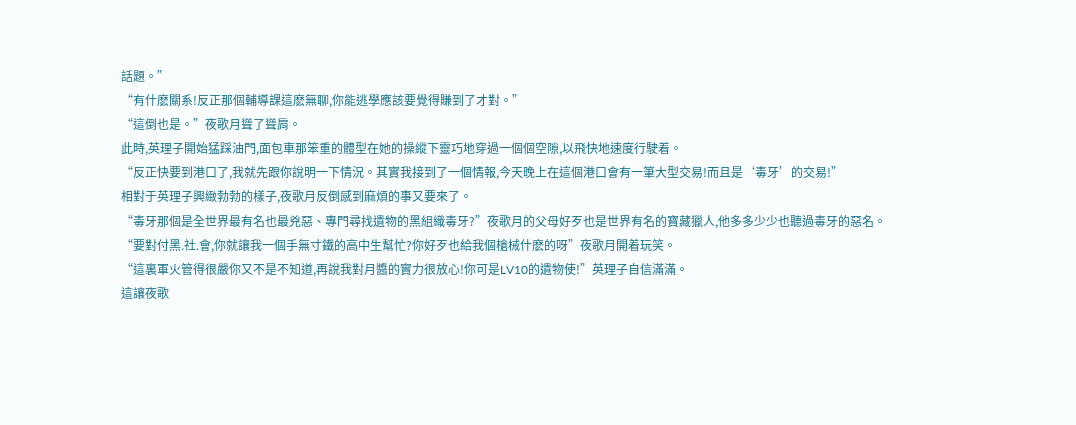話題。”
“有什麽關系!反正那個輔導課這麽無聊,你能逃學應該要覺得賺到了才對。”
“這倒也是。”夜歌月聳了聳肩。
此時,英理子開始猛踩油門,面包車那笨重的體型在她的操縱下靈巧地穿過一個個空隙,以飛快地速度行駛着。
“反正快要到港口了,我就先跟你說明一下情況。其實我接到了一個情報,今天晚上在這個港口會有一筆大型交易!而且是‘毒牙’的交易!”
相對于英理子興緻勃勃的樣子,夜歌月反倒感到麻煩的事又要來了。
“毒牙那個是全世界最有名也最兇惡、專門尋找遺物的黑組織毒牙?”夜歌月的父母好歹也是世界有名的寶藏獵人,他多多少少也聽過毒牙的惡名。
“要對付黑.社.會,你就讓我一個手無寸鐵的高中生幫忙?你好歹也給我個槍械什麽的呀”夜歌月開着玩笑。
“這裏軍火管得很嚴你又不是不知道,再說我對月醬的實力很放心!你可是LV10的遺物使!”英理子自信滿滿。
這讓夜歌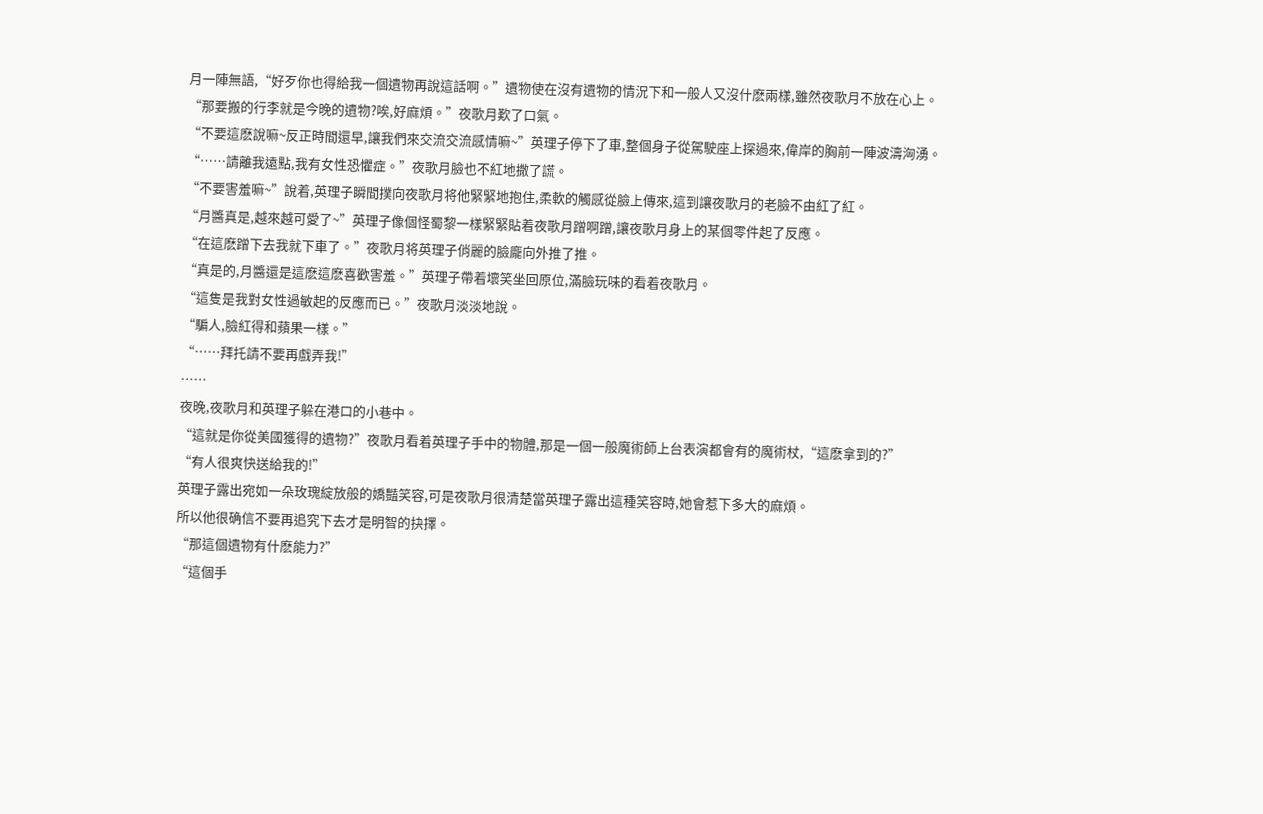月一陣無語,“好歹你也得給我一個遺物再說這話啊。”遺物使在沒有遺物的情況下和一般人又沒什麽兩樣,雖然夜歌月不放在心上。
“那要搬的行李就是今晚的遺物?唉,好麻煩。”夜歌月歎了口氣。
“不要這麽說嘛~反正時間還早,讓我們來交流交流感情嘛~”英理子停下了車,整個身子從駕駛座上探過來,偉岸的胸前一陣波濤洶湧。
“……請離我遠點,我有女性恐懼症。”夜歌月臉也不紅地撒了謊。
“不要害羞嘛~”說着,英理子瞬間撲向夜歌月将他緊緊地抱住,柔軟的觸感從臉上傳來,這到讓夜歌月的老臉不由紅了紅。
“月醬真是,越來越可愛了~”英理子像個怪蜀黎一樣緊緊貼着夜歌月蹭啊蹭,讓夜歌月身上的某個零件起了反應。
“在這麽蹭下去我就下車了。”夜歌月将英理子俏麗的臉龐向外推了推。
“真是的,月醬還是這麽這麽喜歡害羞。”英理子帶着壞笑坐回原位,滿臉玩味的看着夜歌月。
“這隻是我對女性過敏起的反應而已。”夜歌月淡淡地說。
“騙人,臉紅得和蘋果一樣。”
“……拜托請不要再戲弄我!”
……
夜晚,夜歌月和英理子躲在港口的小巷中。
“這就是你從美國獲得的遺物?”夜歌月看着英理子手中的物體,那是一個一般魔術師上台表演都會有的魔術杖,“這麽拿到的?”
“有人很爽快送給我的!”
英理子露出宛如一朵玫瑰綻放般的嬌豔笑容,可是夜歌月很清楚當英理子露出這種笑容時,她會惹下多大的麻煩。
所以他很确信不要再追究下去才是明智的抉擇。
“那這個遺物有什麽能力?”
“這個手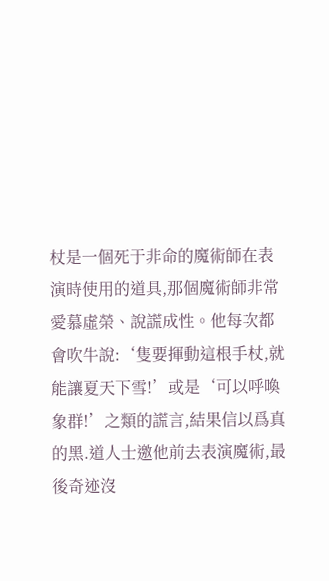杖是一個死于非命的魔術師在表演時使用的道具,那個魔術師非常愛慕虛榮、說謊成性。他每次都會吹牛說:‘隻要揮動這根手杖,就能讓夏天下雪!’或是‘可以呼喚象群!’之類的謊言,結果信以爲真的黑.道人士邀他前去表演魔術,最後奇迹沒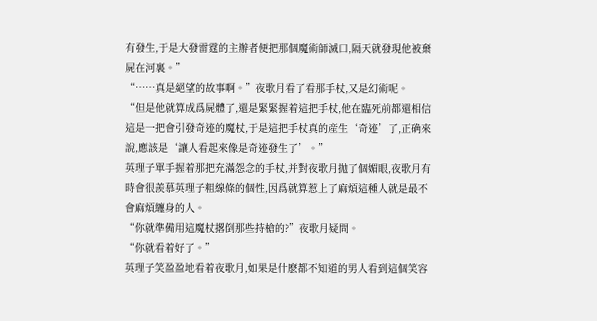有發生,于是大發雷霆的主辦者便把那個魔術師滅口,隔天就發現他被棄屍在河裏。”
“……真是絕望的故事啊。”夜歌月看了看那手杖,又是幻術呢。
“但是他就算成爲屍體了,還是緊緊握着這把手杖,他在臨死前都還相信這是一把會引發奇迹的魔杖,于是這把手杖真的産生‘奇迹’了,正确來說,應該是‘讓人看起來像是奇迹發生了’。”
英理子單手握着那把充滿怨念的手杖,并對夜歌月抛了個媚眼,夜歌月有時會很羨慕英理子粗線條的個性,因爲就算惹上了麻煩這種人就是最不會麻煩纏身的人。
“你就準備用這魔杖撂倒那些持槍的?”夜歌月疑問。
“你就看着好了。”
英理子笑盈盈地看着夜歌月,如果是什麽都不知道的男人看到這個笑容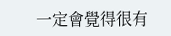一定會覺得很有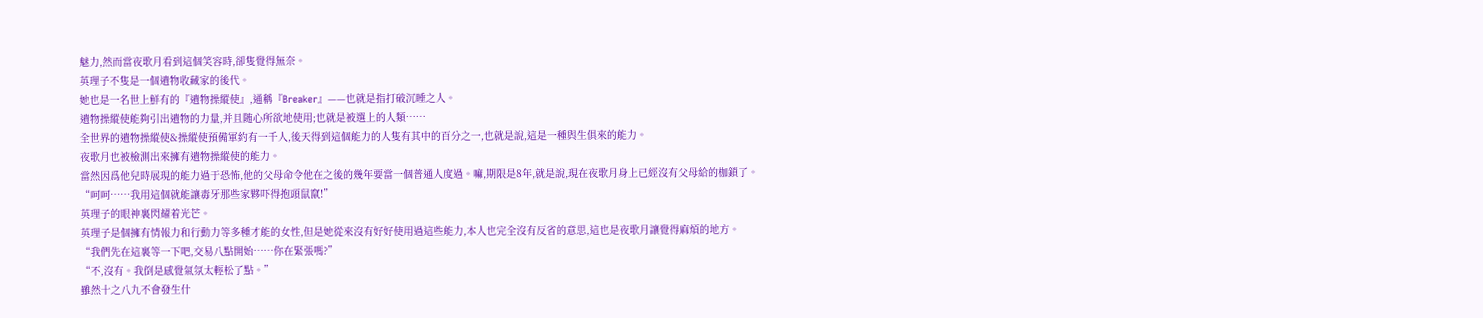魅力,然而當夜歌月看到這個笑容時,卻隻覺得無奈。
英理子不隻是一個遺物收藏家的後代。
她也是一名世上鮮有的『遺物操縱使』,通稱『Breaker』——也就是指打破沉睡之人。
遺物操縱使能夠引出遺物的力量,并且随心所欲地使用;也就是被選上的人類……
全世界的遺物操縱使&操縱使預備軍約有一千人,後天得到這個能力的人隻有其中的百分之一,也就是說,這是一種與生俱來的能力。
夜歌月也被檢測出來擁有遺物操縱使的能力。
當然因爲他兒時展現的能力過于恐怖,他的父母命令他在之後的幾年要當一個普通人度過。嘛,期限是8年,就是說,現在夜歌月身上已經沒有父母給的枷鎖了。
“呵呵……我用這個就能讓毒牙那些家夥吓得抱頭鼠竄!”
英理子的眼神裏閃耀着光芒。
英理子是個擁有情報力和行動力等多種才能的女性,但是她從來沒有好好使用過這些能力,本人也完全沒有反省的意思,這也是夜歌月讓覺得麻煩的地方。
“我們先在這裏等一下吧,交易八點開始……你在緊張嗎?”
“不,沒有。我倒是感覺氣氛太輕松了點。”
雖然十之八九不會發生什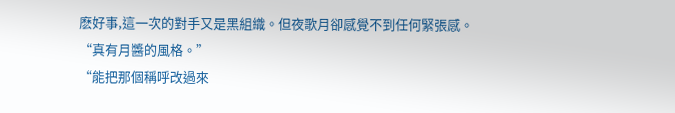麽好事,這一次的對手又是黑組織。但夜歌月卻感覺不到任何緊張感。
“真有月醬的風格。”
“能把那個稱呼改過來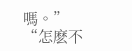嗎。”
“怎麽不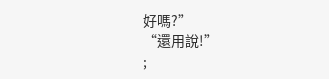好嗎?”
“還用說!”
;